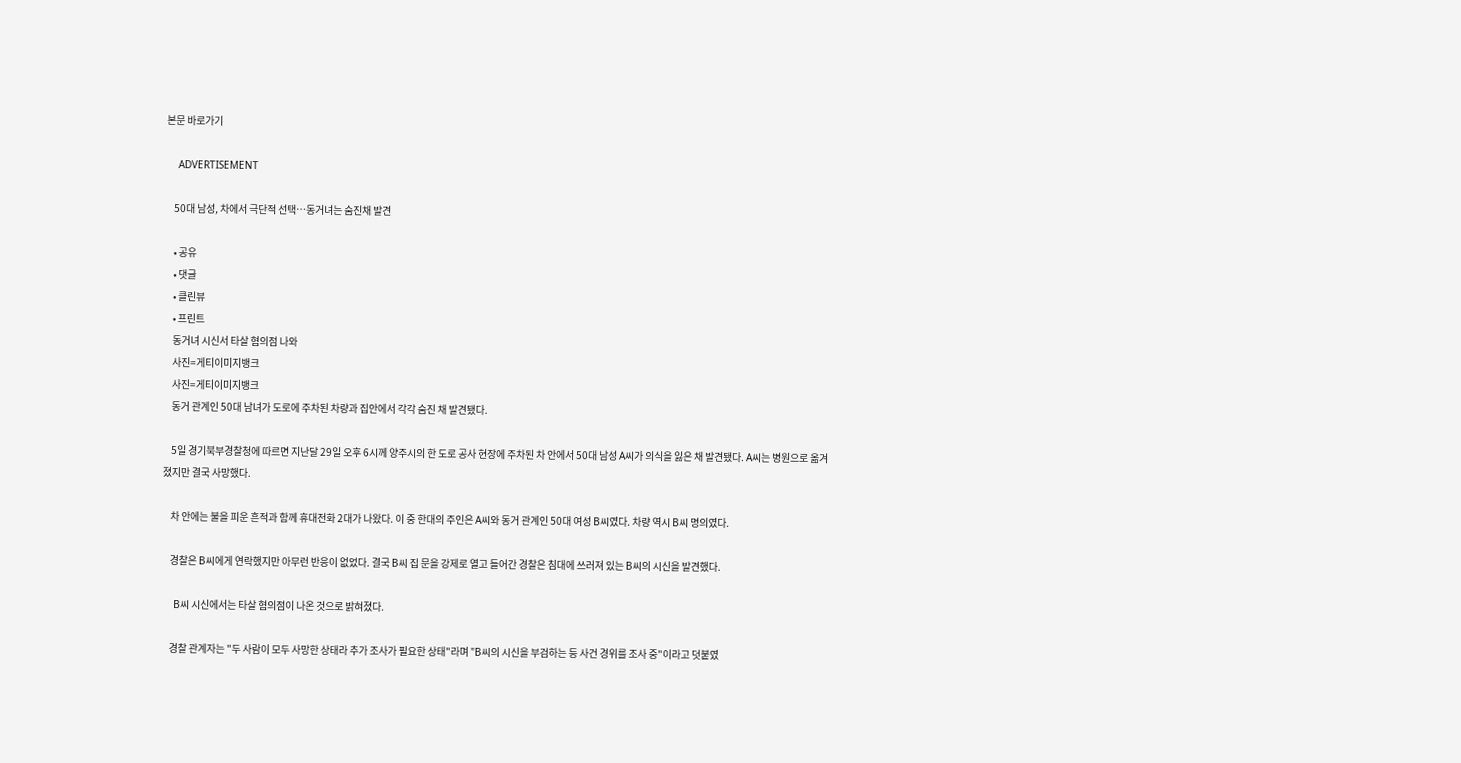본문 바로가기

    ADVERTISEMENT

    50대 남성, 차에서 극단적 선택…동거녀는 숨진채 발견

    • 공유
    • 댓글
    • 클린뷰
    • 프린트
    동거녀 시신서 타살 혐의점 나와
    사진=게티이미지뱅크
    사진=게티이미지뱅크
    동거 관계인 50대 남녀가 도로에 주차된 차량과 집안에서 각각 숨진 채 발견됐다.

    5일 경기북부경찰청에 따르면 지난달 29일 오후 6시께 양주시의 한 도로 공사 현장에 주차된 차 안에서 50대 남성 A씨가 의식을 잃은 채 발견됐다. A씨는 병원으로 옮겨졌지만 결국 사망했다.

    차 안에는 불을 피운 흔적과 함께 휴대전화 2대가 나왔다. 이 중 한대의 주인은 A씨와 동거 관계인 50대 여성 B씨였다. 차량 역시 B씨 명의였다.

    경찰은 B씨에게 연락했지만 아무런 반응이 없었다. 결국 B씨 집 문을 강제로 열고 들어간 경찰은 침대에 쓰러져 있는 B씨의 시신을 발견했다.

    B씨 시신에서는 타살 혐의점이 나온 것으로 밝혀졌다.

    경찰 관계자는 "두 사람이 모두 사망한 상태라 추가 조사가 필요한 상태"라며 "B씨의 시신을 부검하는 등 사건 경위를 조사 중"이라고 덧붙였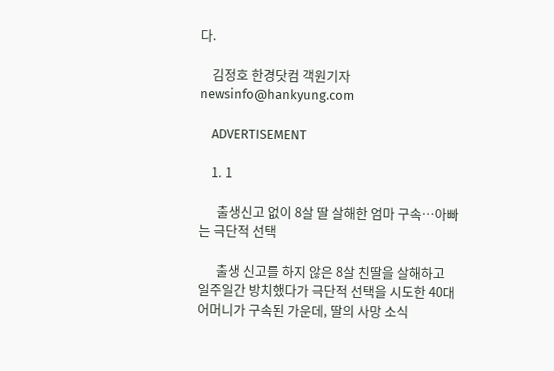다.

    김정호 한경닷컴 객원기자 newsinfo@hankyung.com

    ADVERTISEMENT

    1. 1

      출생신고 없이 8살 딸 살해한 엄마 구속…아빠는 극단적 선택

      출생 신고를 하지 않은 8살 친딸을 살해하고 일주일간 방치했다가 극단적 선택을 시도한 40대 어머니가 구속된 가운데, 딸의 사망 소식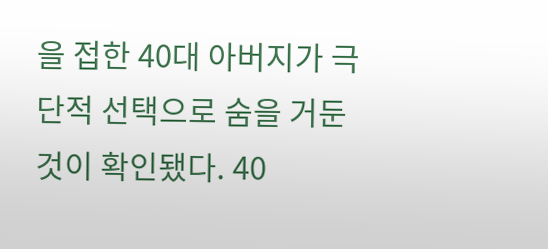을 접한 40대 아버지가 극단적 선택으로 숨을 거둔 것이 확인됐다. 40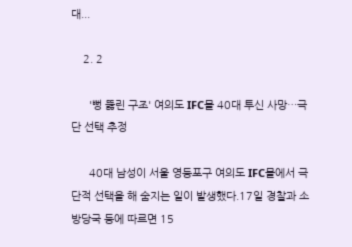대...

    2. 2

      '뻥 뚫린 구조' 여의도 IFC몰 40대 투신 사망…극단 선택 추정

      40대 남성이 서울 영등포구 여의도 IFC몰에서 극단적 선택을 해 숨지는 일이 발생했다.17일 경찰과 소방당국 등에 따르면 15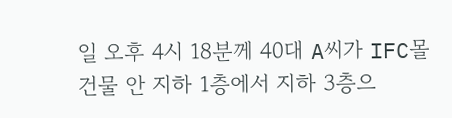일 오후 4시 18분께 40대 A씨가 IFC몰 건물 안 지하 1층에서 지하 3층으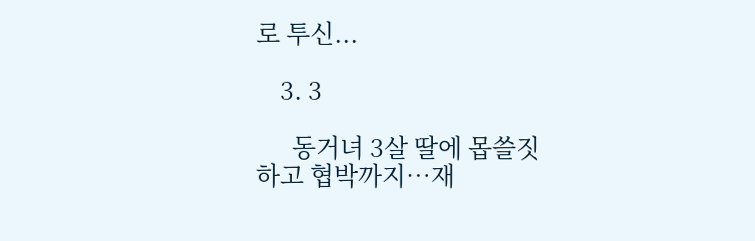로 투신...

    3. 3

      동거녀 3살 딸에 몹쓸짓 하고 협박까지…재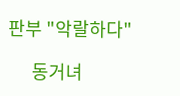판부 "악랄하다"

      동거녀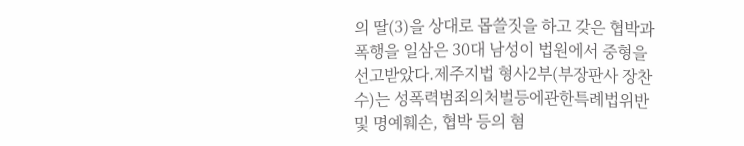의 딸(3)을 상대로 몹쓸짓을 하고 갖은 협박과 폭행을 일삼은 30대 남성이 법원에서 중형을 선고받았다.제주지법 형사2부(부장판사 장찬수)는 성폭력범죄의처벌등에관한특례법위반 및 명예훼손, 협박 등의 혐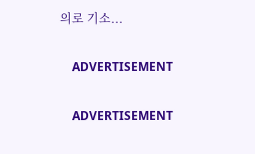의로 기소...

    ADVERTISEMENT

    ADVERTISEMENT